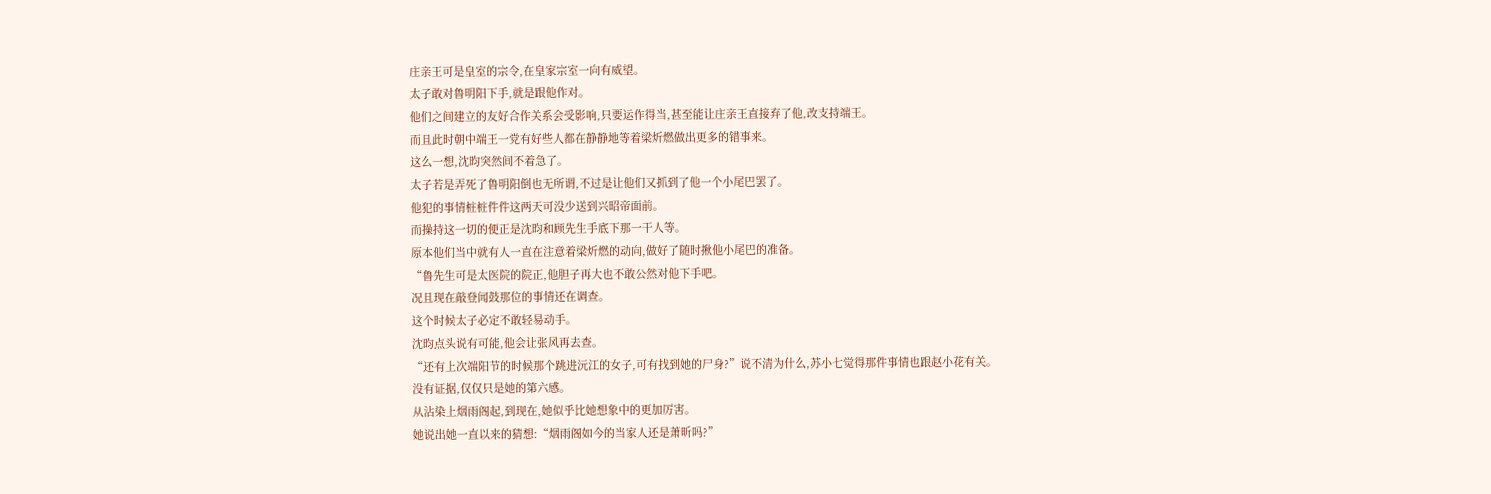庄亲王可是皇室的宗令,在皇家宗室一向有威望。
太子敢对鲁明阳下手,就是跟他作对。
他们之间建立的友好合作关系会受影响,只要运作得当,甚至能让庄亲王直接弃了他,改支持端王。
而且此时朝中端王一党有好些人都在静静地等着梁炘燃做出更多的错事来。
这么一想,沈昀突然间不着急了。
太子若是弄死了鲁明阳倒也无所谓,不过是让他们又抓到了他一个小尾巴罢了。
他犯的事情桩桩件件这两天可没少送到兴昭帝面前。
而操持这一切的便正是沈昀和顾先生手底下那一干人等。
原本他们当中就有人一直在注意着梁炘燃的动向,做好了随时揪他小尾巴的准备。
“鲁先生可是太医院的院正,他胆子再大也不敢公然对他下手吧。
况且现在敲登闻鼓那位的事情还在调查。
这个时候太子必定不敢轻易动手。
沈昀点头说有可能,他会让张风再去查。
“还有上次端阳节的时候那个跳进沅江的女子,可有找到她的尸身?”说不清为什么,苏小七觉得那件事情也跟赵小花有关。
没有证据,仅仅只是她的第六感。
从沾染上烟雨阁起,到现在,她似乎比她想象中的更加厉害。
她说出她一直以来的猜想:“烟雨阁如今的当家人还是萧昕吗?”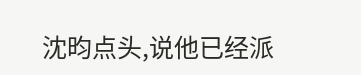沈昀点头,说他已经派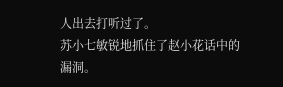人出去打听过了。
苏小七敏锐地抓住了赵小花话中的漏洞。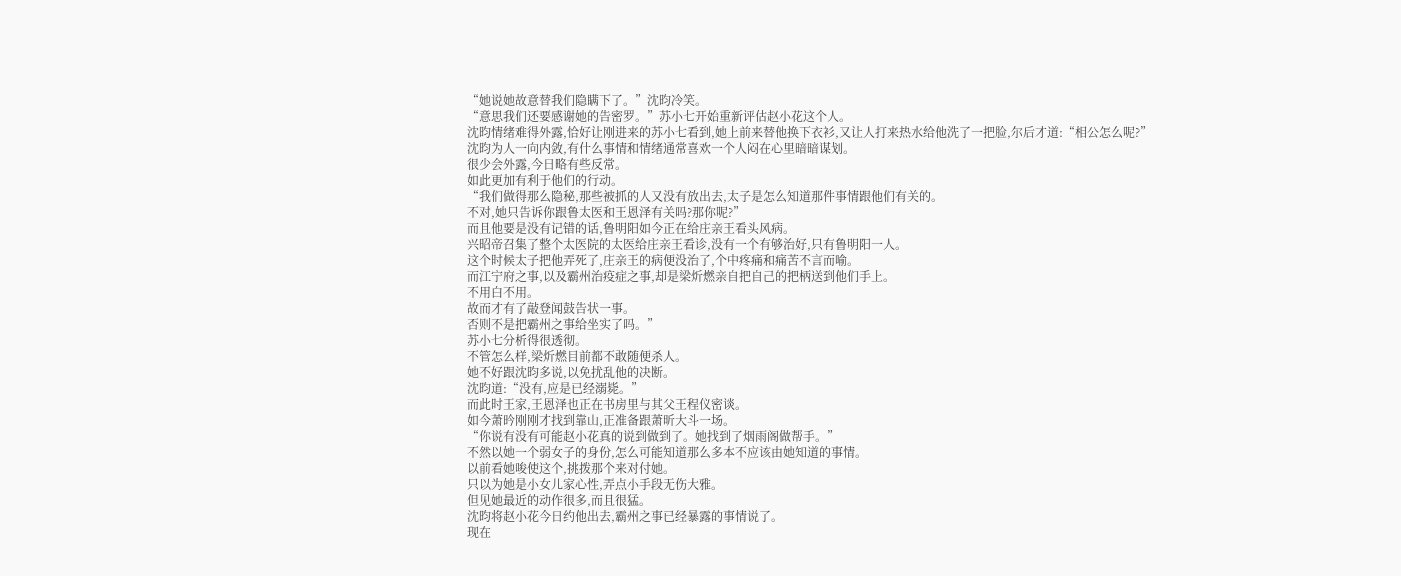“她说她故意替我们隐瞒下了。”沈昀冷笑。
“意思我们还要感谢她的告密罗。”苏小七开始重新评估赵小花这个人。
沈昀情绪难得外露,恰好让刚进来的苏小七看到,她上前来替他换下衣衫,又让人打来热水给他洗了一把脸,尔后才道:“相公怎么呢?”
沈昀为人一向内敛,有什么事情和情绪通常喜欢一个人闷在心里暗暗谋划。
很少会外露,今日略有些反常。
如此更加有利于他们的行动。
“我们做得那么隐秘,那些被抓的人又没有放出去,太子是怎么知道那件事情跟他们有关的。
不对,她只告诉你跟鲁太医和王恩泽有关吗?那你呢?”
而且他要是没有记错的话,鲁明阳如今正在给庄亲王看头风病。
兴昭帝召集了整个太医院的太医给庄亲王看诊,没有一个有够治好,只有鲁明阳一人。
这个时候太子把他弄死了,庄亲王的病便没治了,个中疼痛和痛苦不言而喻。
而江宁府之事,以及霸州治疫症之事,却是梁炘燃亲自把自己的把柄送到他们手上。
不用白不用。
故而才有了敲登闻鼓告状一事。
否则不是把霸州之事给坐实了吗。”
苏小七分析得很透彻。
不管怎么样,梁炘燃目前都不敢随便杀人。
她不好跟沈昀多说,以免扰乱他的决断。
沈昀道:“没有,应是已经溺毙。”
而此时王家,王恩泽也正在书房里与其父王程仪密谈。
如今萧昑刚刚才找到靠山,正准备跟萧昕大斗一场。
“你说有没有可能赵小花真的说到做到了。她找到了烟雨阁做帮手。”
不然以她一个弱女子的身份,怎么可能知道那么多本不应该由她知道的事情。
以前看她唆使这个,挑拨那个来对付她。
只以为她是小女儿家心性,弄点小手段无伤大雅。
但见她最近的动作很多,而且很猛。
沈昀将赵小花今日约他出去,霸州之事已经暴露的事情说了。
现在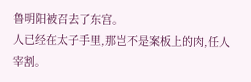鲁明阳被召去了东宫。
人已经在太子手里,那岂不是案板上的肉,任人宰割。